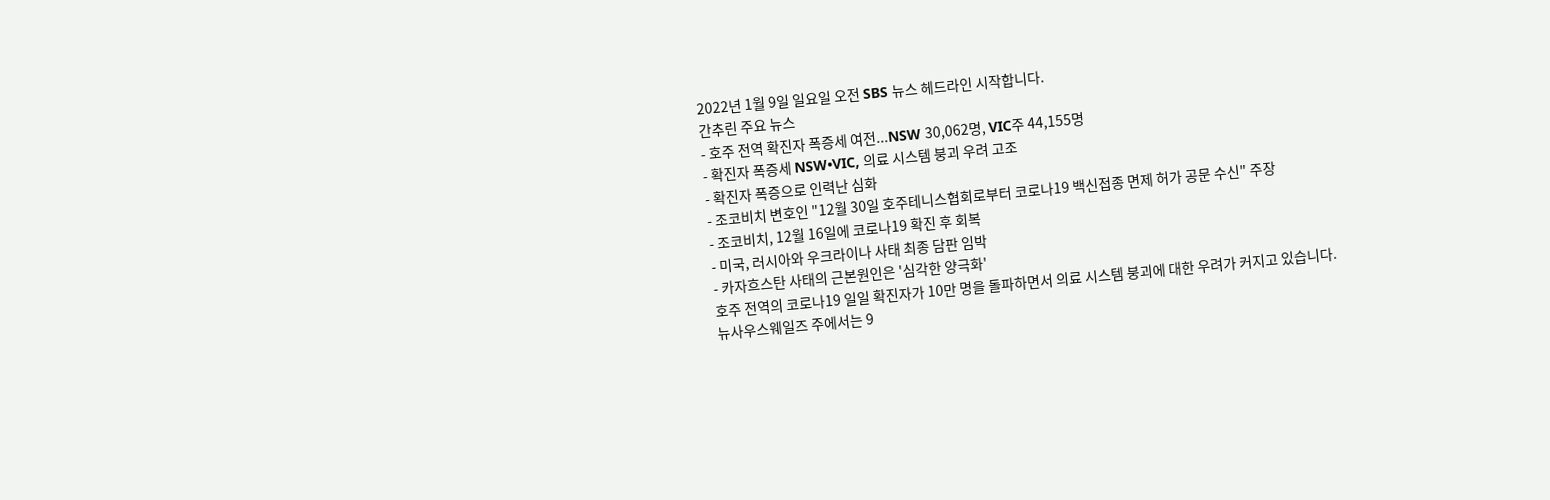2022년 1월 9일 일요일 오전 SBS 뉴스 헤드라인 시작합니다.
간추린 주요 뉴스
- 호주 전역 확진자 폭증세 여전...NSW 30,062명, VIC주 44,155명
- 확진자 폭증세 NSW•VIC, 의료 시스템 붕괴 우려 고조
- 확진자 폭증으로 인력난 심화
- 조코비치 변호인 "12월 30일 호주테니스협회로부터 코로나19 백신접종 면제 허가 공문 수신" 주장
- 조코비치, 12월 16일에 코로나19 확진 후 회복
- 미국, 러시아와 우크라이나 사태 최종 담판 임박
- 카자흐스탄 사태의 근본원인은 '심각한 양극화'
호주 전역의 코로나19 일일 확진자가 10만 명을 돌파하면서 의료 시스템 붕괴에 대한 우려가 커지고 있습니다.
뉴사우스웨일즈 주에서는 9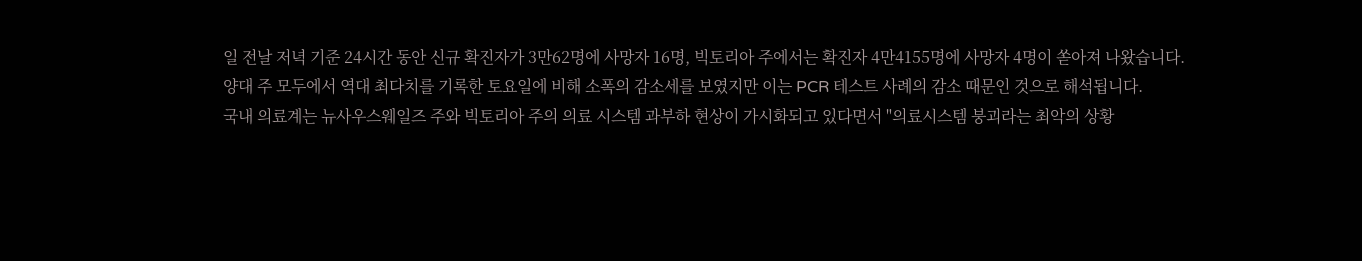일 전날 저녁 기준 24시간 동안 신규 확진자가 3만62명에 사망자 16명, 빅토리아 주에서는 확진자 4만4155명에 사망자 4명이 쏟아져 나왔습니다.
양대 주 모두에서 역대 최다치를 기록한 토요일에 비해 소폭의 감소세를 보였지만 이는 PCR 테스트 사례의 감소 때문인 것으로 해석됩니다.
국내 의료계는 뉴사우스웨일즈 주와 빅토리아 주의 의료 시스템 과부하 현상이 가시화되고 있다면서 "의료시스템 붕괴라는 최악의 상황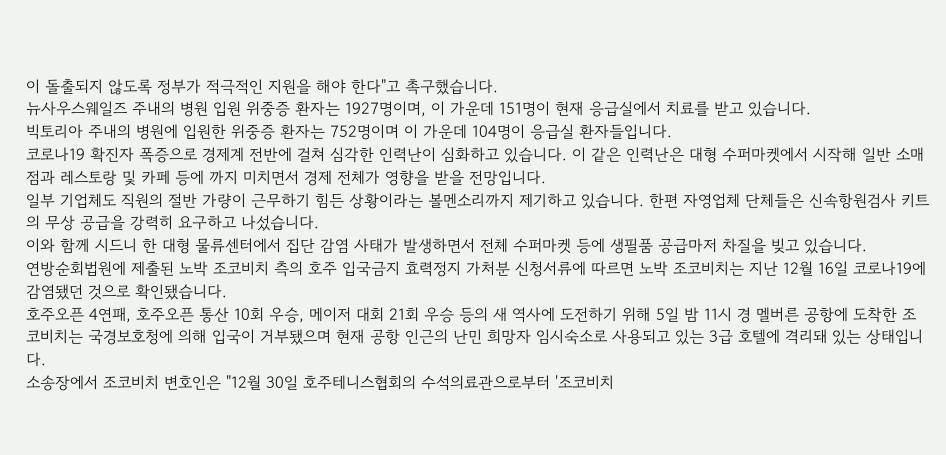이 돌출되지 않도록 정부가 적극적인 지원을 해야 한다"고 촉구했습니다.
뉴사우스웨일즈 주내의 병원 입원 위중증 환자는 1927명이며, 이 가운데 151명이 현재 응급실에서 치료를 받고 있습니다.
빅토리아 주내의 병원에 입원한 위중증 환자는 752명이며 이 가운데 104명이 응급실 환자들입니다.
코로나19 확진자 폭증으로 경제계 전반에 걸쳐 심각한 인력난이 심화하고 있습니다. 이 같은 인력난은 대형 수퍼마켓에서 시작해 일반 소매점과 레스토랑 및 카페 등에 까지 미치면서 경제 전체가 영향을 받을 전망입니다.
일부 기업체도 직원의 절반 가량이 근무하기 힘든 상황이라는 볼멘소리까지 제기하고 있습니다. 한편 자영업체 단체들은 신속항원검사 키트의 무상 공급을 강력히 요구하고 나섰습니다.
이와 함께 시드니 한 대형 물류센터에서 집단 감염 사태가 발생하면서 전체 수퍼마켓 등에 생필품 공급마저 차질을 빚고 있습니다.
연방순회법원에 제출된 노박 조코비치 측의 호주 입국금지 효력정지 가처분 신청서류에 따르면 노박 조코비치는 지난 12월 16일 코로나19에 감염됐던 것으로 확인됐습니다.
호주오픈 4연패, 호주오픈 통산 10회 우승, 메이저 대회 21회 우승 등의 새 역사에 도전하기 위해 5일 밤 11시 경 멜버른 공항에 도착한 조코비치는 국경보호청에 의해 입국이 거부됐으며 현재 공항 인근의 난민 희망자 임시숙소로 사용되고 있는 3급 호텔에 격리돼 있는 상태입니다.
소송장에서 조코비치 변호인은 "12월 30일 호주테니스협회의 수석의료관으로부터 '조코비치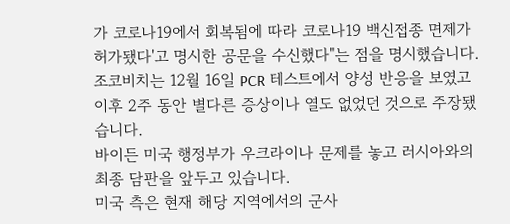가 코로나19에서 회복됨에 따라 코로나19 백신접종 면제가 허가됐다'고 명시한 공문을 수신했다"는 점을 명시했습니다.
조코비치는 12월 16일 PCR 테스트에서 양성 반응을 보였고 이후 2주 동안 별다른 증상이나 열도 없었던 것으로 주장됐습니다.
바이든 미국 행정부가 우크라이나 문제를 놓고 러시아와의 최종 담판을 앞두고 있습니다.
미국 측은 현재 해당 지역에서의 군사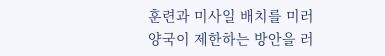훈련과 미사일 배치를 미러 양국이 제한하는 방안을 러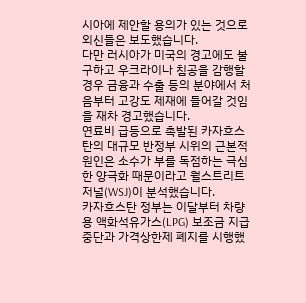시아에 제안할 용의가 있는 것으로 외신들은 보도했습니다.
다만 러시아가 미국의 경고에도 불구하고 우크라이나 침공을 감행할 경우 금융과 수출 등의 분야에서 처음부터 고강도 제재에 들어갈 것임을 재차 경고했습니다.
연료비 급등으로 촉발된 카자흐스탄의 대규모 반정부 시위의 근본적 원인은 소수가 부를 독점하는 극심한 양극화 때문이라고 월스트리트저널(WSJ)이 분석했습니다.
카자흐스탄 정부는 이달부터 차량용 액화석유가스(LPG) 보조금 지급 중단과 가격상한제 폐지를 시행했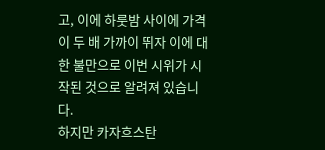고, 이에 하룻밤 사이에 가격이 두 배 가까이 뛰자 이에 대한 불만으로 이번 시위가 시작된 것으로 알려져 있습니다.
하지만 카자흐스탄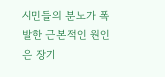시민들의 분노가 폭발한 근본적인 원인은 장기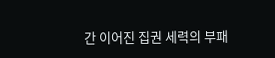간 이어진 집권 세력의 부패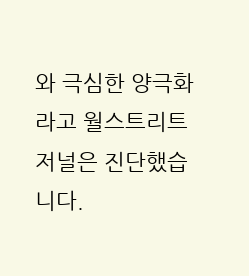와 극심한 양극화라고 월스트리트저널은 진단했습니다.